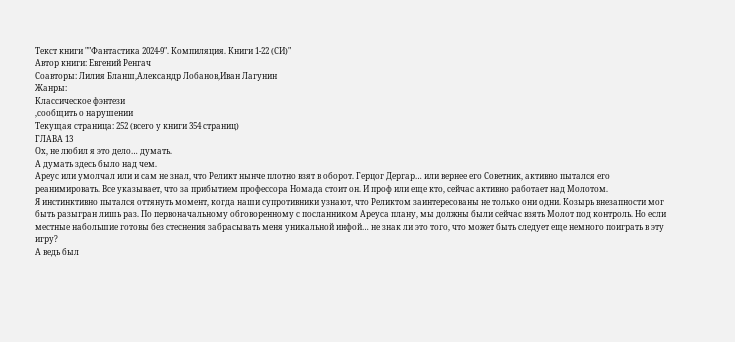Текст книги ""Фантастика 2024-9". Компиляция. Книги 1-22 (СИ)"
Автор книги: Евгений Ренгач
Соавторы: Лилия Бланш,Александр Лобанов,Иван Лагунин
Жанры:
Классическое фэнтези
,сообщить о нарушении
Текущая страница: 252 (всего у книги 354 страниц)
ГЛАВА 13
Ох, не любил я это дело… думать.
А думать здесь было над чем.
Ареус или умолчал или и сам не знал, что Реликт нынче плотно взят в оборот. Герцог Дергар… или вернее его Советник, активно пытался его реанимировать. Все указывает, что за прибытием профессора Номада стоит он. И проф или еще кто, сейчас активно работает над Молотом.
Я инстинктивно пытался оттянуть момент, когда наши супротивники узнают, что Реликтом заинтересованы не только они одни. Козырь внезапности мог быть разыгран лишь раз. По первоначальному обговоренному с посланником Ареуса плану, мы должны были сейчас взять Молот под контроль. Но если местные набольшие готовы без стеснения забрасывать меня уникальной инфой… не знак ли это того, что может быть следует еще немного поиграть в эту игру?
А ведь был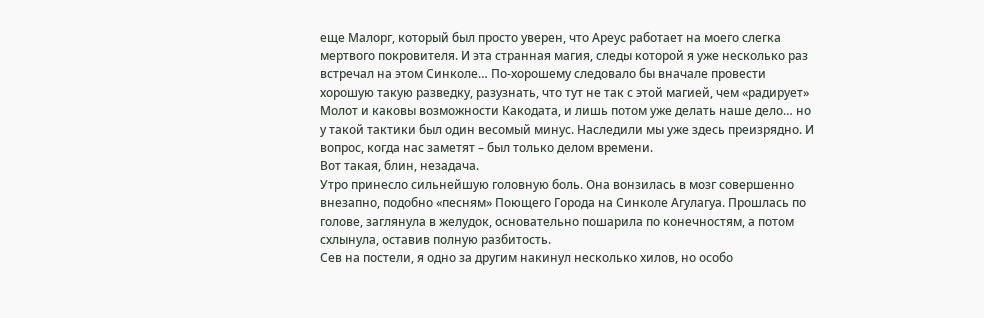еще Малорг, который был просто уверен, что Ареус работает на моего слегка мертвого покровителя. И эта странная магия, следы которой я уже несколько раз встречал на этом Синколе… По-хорошему следовало бы вначале провести хорошую такую разведку, разузнать, что тут не так с этой магией, чем «радирует» Молот и каковы возможности Какодата, и лишь потом уже делать наше дело… но у такой тактики был один весомый минус. Наследили мы уже здесь преизрядно. И вопрос, когда нас заметят – был только делом времени.
Вот такая, блин, незадача.
Утро принесло сильнейшую головную боль. Она вонзилась в мозг совершенно внезапно, подобно «песням» Поющего Города на Синколе Агулагуа. Прошлась по голове, заглянула в желудок, основательно пошарила по конечностям, а потом схлынула, оставив полную разбитость.
Сев на постели, я одно за другим накинул несколько хилов, но особо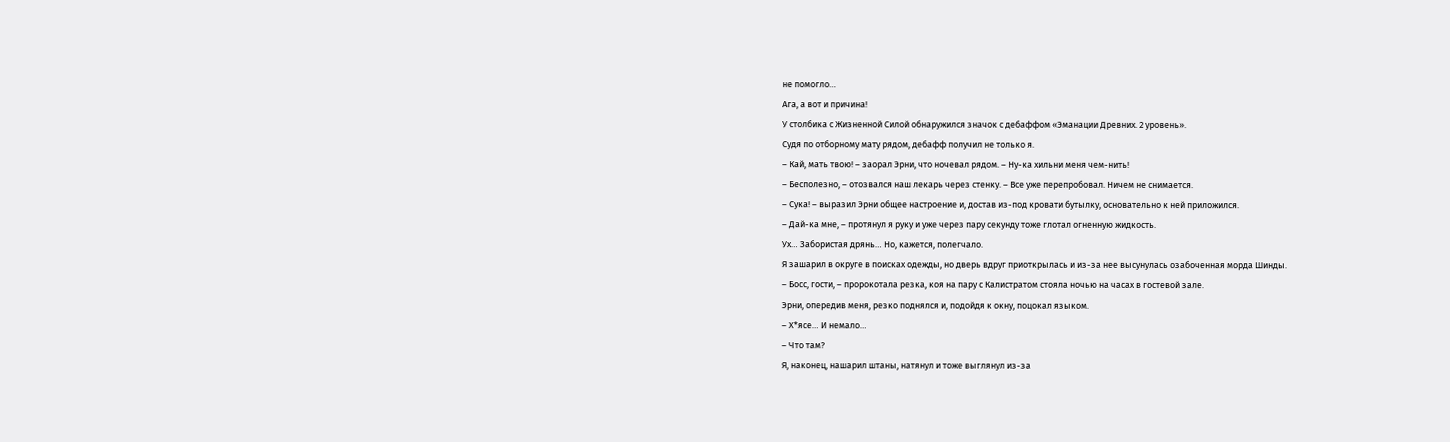не помогло…
Ага, а вот и причина!
У столбика с Жизненной Силой обнаружился значок с дебаффом «Эманации Древних. 2 уровень».
Судя по отборному мату рядом, дебафф получил не только я.
– Кай, мать твою! – заорал Эрни, что ночевал рядом. – Ну-ка хильни меня чем-нить!
– Бесполезно, – отозвался наш лекарь через стенку. – Все уже перепробовал. Ничем не снимается.
– Сука! – выразил Эрни общее настроение и, достав из-под кровати бутылку, основательно к ней приложился.
– Дай-ка мне, – протянул я руку и уже через пару секунду тоже глотал огненную жидкость.
Ух… Забористая дрянь… Но, кажется, полегчало.
Я зашарил в округе в поисках одежды, но дверь вдруг приоткрылась и из-за нее высунулась озабоченная морда Шинды.
– Босс, гости, – пророкотала резка, коя на пару с Калистратом стояла ночью на часах в гостевой зале.
Эрни, опередив меня, резко поднялся и, подойдя к окну, поцокал языком.
– Х*ясе… И немало…
– Что там?
Я, наконец, нашарил штаны, натянул и тоже выглянул из-за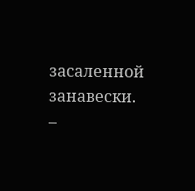засаленной занавески.
–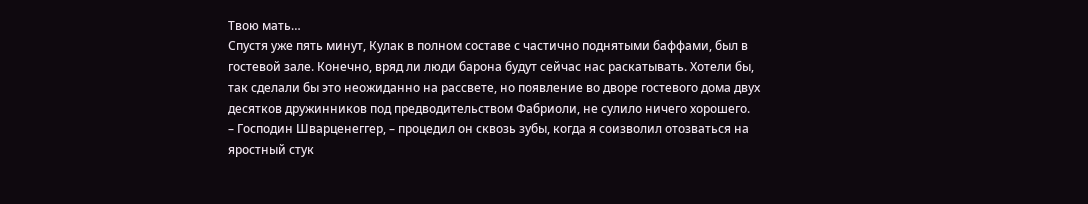Твою мать…
Спустя уже пять минут, Кулак в полном составе с частично поднятыми баффами, был в гостевой зале. Конечно, вряд ли люди барона будут сейчас нас раскатывать. Хотели бы, так сделали бы это неожиданно на рассвете, но появление во дворе гостевого дома двух десятков дружинников под предводительством Фабриоли, не сулило ничего хорошего.
– Господин Шварценеггер, – процедил он сквозь зубы, когда я соизволил отозваться на яростный стук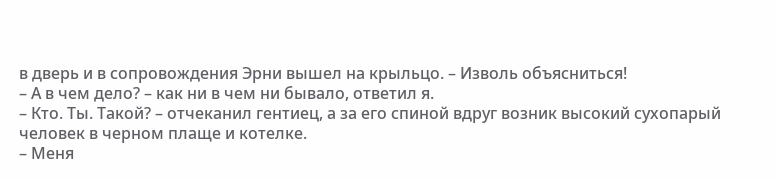в дверь и в сопровождения Эрни вышел на крыльцо. – Изволь объясниться!
– А в чем дело? – как ни в чем ни бывало, ответил я.
– Кто. Ты. Такой? – отчеканил гентиец, а за его спиной вдруг возник высокий сухопарый человек в черном плаще и котелке.
– Меня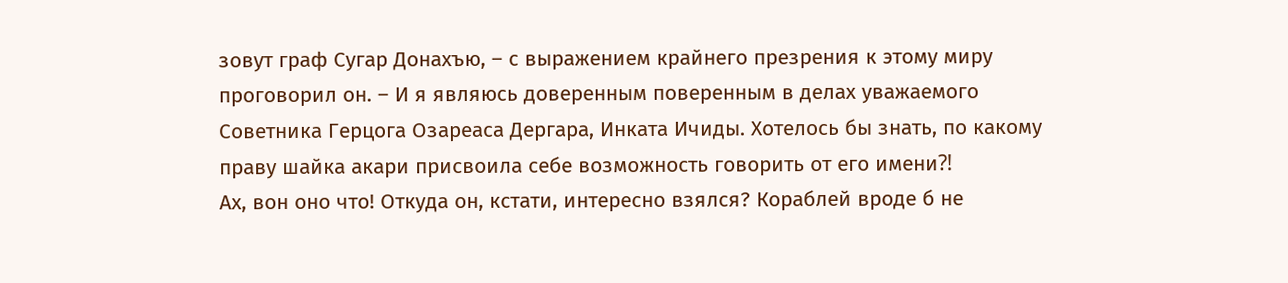зовут граф Сугар Донахъю, – с выражением крайнего презрения к этому миру проговорил он. – И я являюсь доверенным поверенным в делах уважаемого Советника Герцога Озареаса Дергара, Инката Ичиды. Хотелось бы знать, по какому праву шайка акари присвоила себе возможность говорить от его имени⁈
Ах, вон оно что! Откуда он, кстати, интересно взялся? Кораблей вроде б не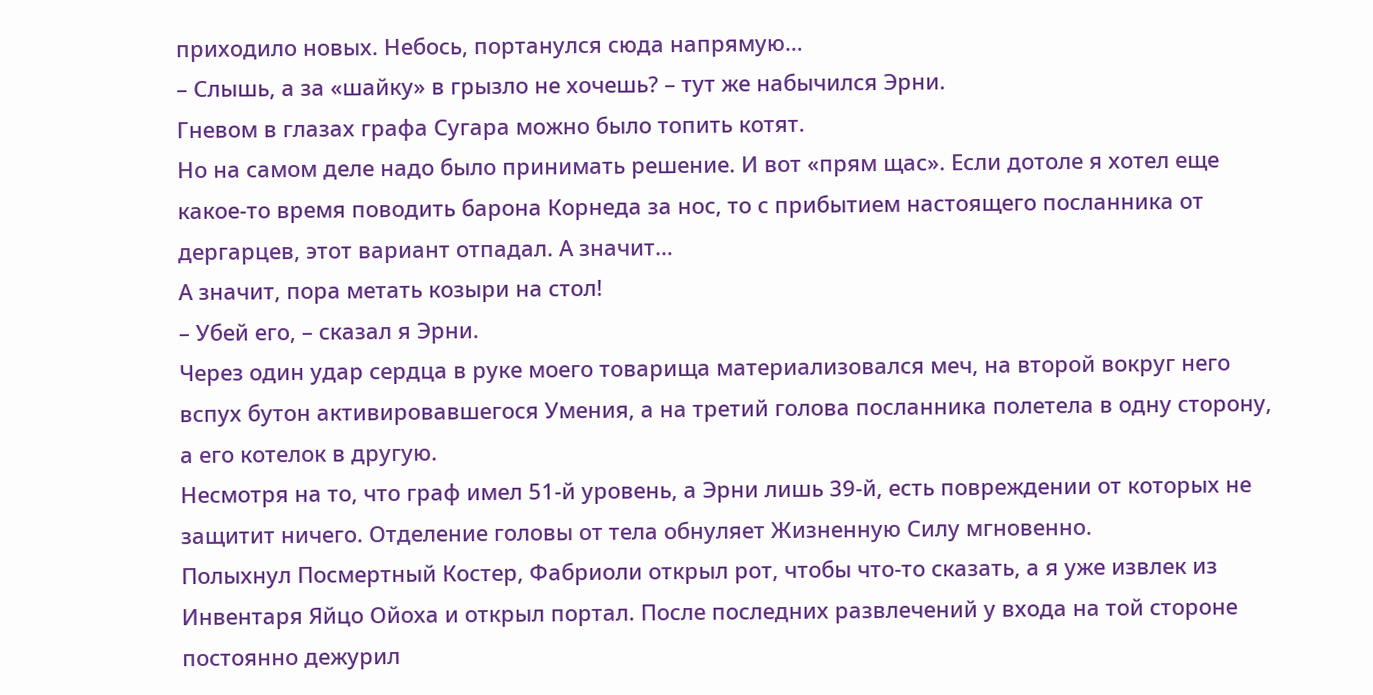приходило новых. Небось, портанулся сюда напрямую…
– Слышь, а за «шайку» в грызло не хочешь? – тут же набычился Эрни.
Гневом в глазах графа Сугара можно было топить котят.
Но на самом деле надо было принимать решение. И вот «прям щас». Если дотоле я хотел еще какое-то время поводить барона Корнеда за нос, то с прибытием настоящего посланника от дергарцев, этот вариант отпадал. А значит…
А значит, пора метать козыри на стол!
– Убей его, – сказал я Эрни.
Через один удар сердца в руке моего товарища материализовался меч, на второй вокруг него вспух бутон активировавшегося Умения, а на третий голова посланника полетела в одну сторону, а его котелок в другую.
Несмотря на то, что граф имел 51-й уровень, а Эрни лишь 39-й, есть повреждении от которых не защитит ничего. Отделение головы от тела обнуляет Жизненную Силу мгновенно.
Полыхнул Посмертный Костер, Фабриоли открыл рот, чтобы что-то сказать, а я уже извлек из Инвентаря Яйцо Ойоха и открыл портал. После последних развлечений у входа на той стороне постоянно дежурил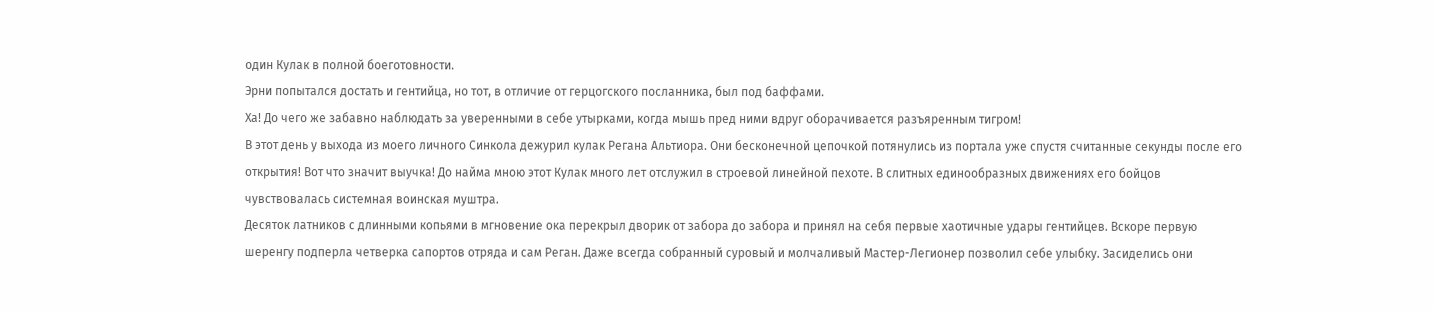один Кулак в полной боеготовности.
Эрни попытался достать и гентийца, но тот, в отличие от герцогского посланника, был под баффами.
Ха! До чего же забавно наблюдать за уверенными в себе утырками, когда мышь пред ними вдруг оборачивается разъяренным тигром!
В этот день у выхода из моего личного Синкола дежурил кулак Регана Альтиора. Они бесконечной цепочкой потянулись из портала уже спустя считанные секунды после его открытия! Вот что значит выучка! До найма мною этот Кулак много лет отслужил в строевой линейной пехоте. В слитных единообразных движениях его бойцов чувствовалась системная воинская муштра.
Десяток латников с длинными копьями в мгновение ока перекрыл дворик от забора до забора и принял на себя первые хаотичные удары гентийцев. Вскоре первую шеренгу подперла четверка сапортов отряда и сам Реган. Даже всегда собранный суровый и молчаливый Мастер-Легионер позволил себе улыбку. Засиделись они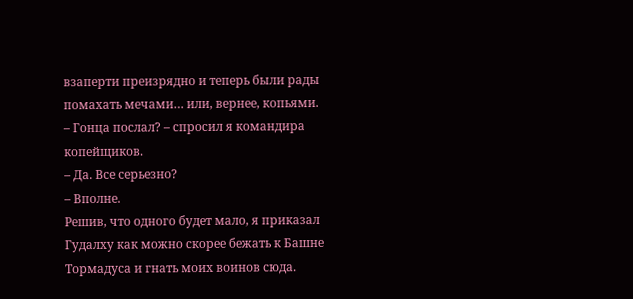взаперти преизрядно и теперь были рады помахать мечами… или, вернее, копьями.
– Гонца послал? – спросил я командира копейщиков.
– Да. Все серьезно?
– Вполне.
Решив, что одного будет мало, я приказал Гудалху как можно скорее бежать к Башне Тормадуса и гнать моих воинов сюда.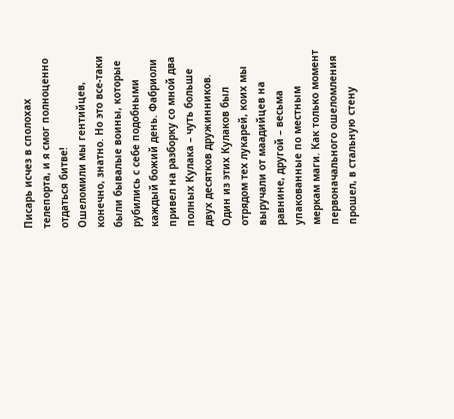Писарь исчез в сполохах телепорта, и я смог полноценно отдаться битве!
Ошеломили мы гентийцев, конечно, знатно. Но это все-таки были бывалые воины, которые рубились с себе подобными каждый божий день. Фабриоли привел на разборку со мной два полных Кулака – чуть больше двух десятков дружинников. Один из этих Кулаков был отрядом тех лукарей, коих мы выручали от маадийцев на равнине, другой – весьма упакованные по местным меркам маги. Как только момент первоначального ошеломления прошел, в стальную стену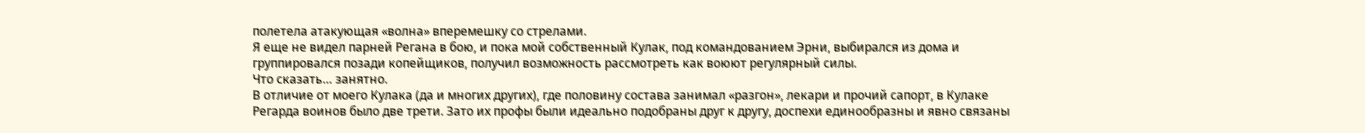полетела атакующая «волна» вперемешку со стрелами.
Я еще не видел парней Регана в бою, и пока мой собственный Кулак, под командованием Эрни, выбирался из дома и группировался позади копейщиков, получил возможность рассмотреть как воюют регулярный силы.
Что сказать… занятно.
В отличие от моего Кулака (да и многих других), где половину состава занимал «разгон», лекари и прочий сапорт, в Кулаке Регарда воинов было две трети. Зато их профы были идеально подобраны друг к другу, доспехи единообразны и явно связаны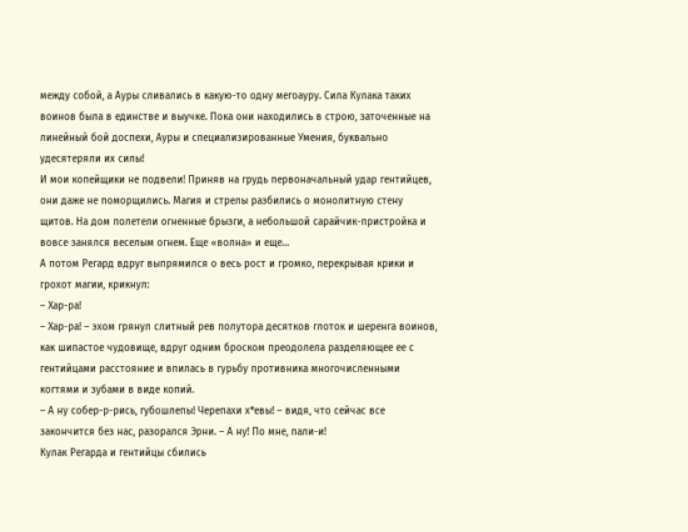между собой, а Ауры сливались в какую-то одну мегоауру. Сила Кулака таких воинов была в единстве и выучке. Пока они находились в строю, заточенные на линейный бой доспехи, Ауры и специализированные Умения, буквально удесятеряли их силы!
И мои копейщики не подвели! Приняв на грудь первоначальный удар гентийцев, они даже не поморщились. Магия и стрелы разбились о монолитную стену щитов. На дом полетели огненные брызги, а небольшой сарайчик-пристройка и вовсе занялся веселым огнем. Еще «волна» и еще…
А потом Регард вдруг выпрямился о весь рост и громко, перекрывая крики и грохот магии, крикнул:
– Хар-ра!
– Хар-ра! – эхом грянул слитный рев полутора десятков глоток и шеренга воинов, как шипастое чудовище, вдруг одним броском преодолела разделяющее ее с гентийцами расстояние и впилась в гурьбу противника многочисленными когтями и зубами в виде копий.
– А ну собер-р-рись, губошлепы! Черепахи х*евы! – видя, что сейчас все закончится без нас, разорался Эрни. – А ну! По мне, пали-и!
Кулак Регарда и гентийцы сбились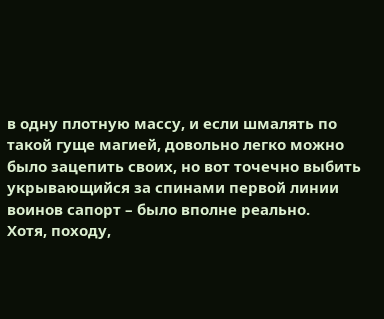в одну плотную массу, и если шмалять по такой гуще магией, довольно легко можно было зацепить своих, но вот точечно выбить укрывающийся за спинами первой линии воинов сапорт – было вполне реально.
Хотя, походу,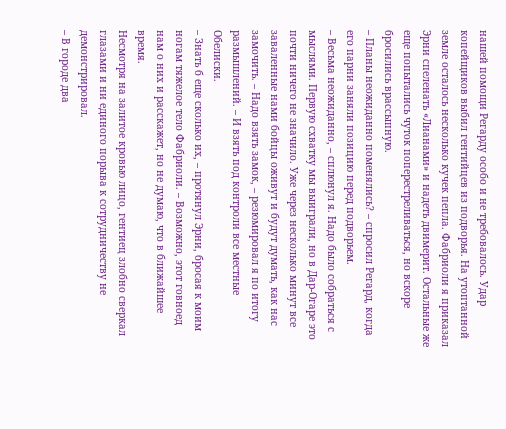нашей помощи Регарду особо и не требовалось. Удар копейщиков выбил гентийцев из подворья. На утоптанной земле осталось несколько кучек пепла. Фабриоли я приказал Эрни спеленать «Лианами» и надеть двимерит. Остальные же еще попытались чуток поперестреливаться, но вскоре бросились врассыпную.
– Планы неожиданно поменялись? – спросил Регард, когда его парни заняли позицию перед подворьем.
– Весьма неожиданно, – сплюнул я. Надо было собраться с мыслями. Первую схватку мы выиграли, но в Дар-Огаре это почти ничего не значило. Уже через несколько минут все заваленные нами бойцы оживут и будут думать, как нас замочить. – Надо взять замок, – резюмировал я по итогу размышлений. – И взять под контроли все местные Обелиски.
– Знать б еще сколько их, – протянул Эрни, бросая к моим ногам тяжелое тело Фабриоли. – Возможно, этот говноед нам о них и расскажет, но не думаю, что в ближайшее время.
Несмотря на залитое кровью лицо, гентиец злобно сверкал глазами и ни единого порыва к сотрудничеству не демонстрировал.
– В городе два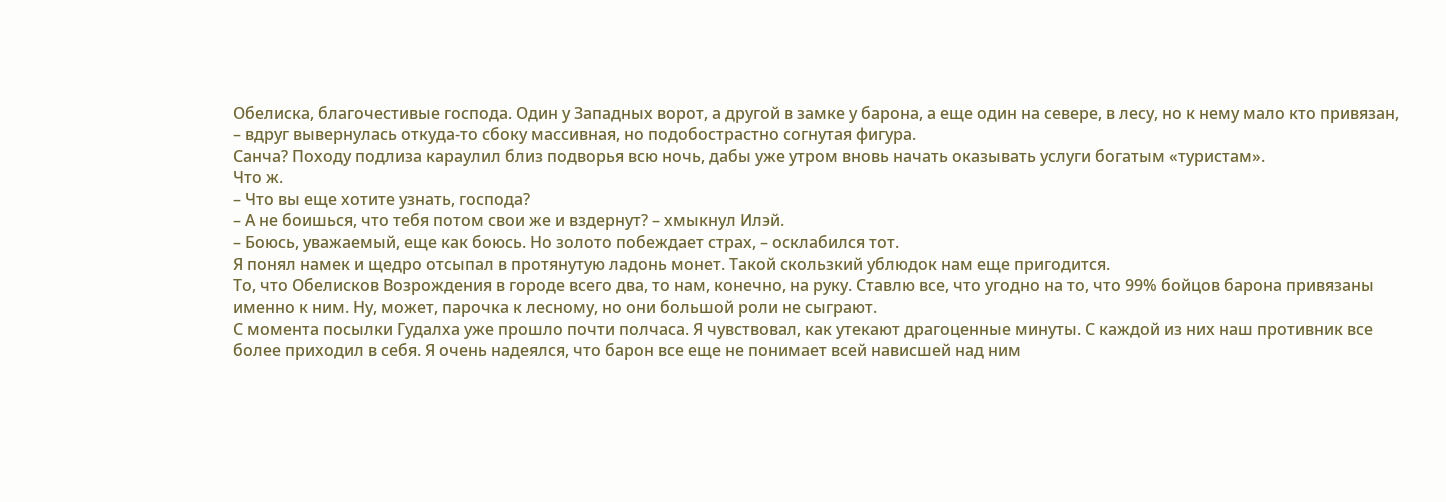Обелиска, благочестивые господа. Один у Западных ворот, а другой в замке у барона, а еще один на севере, в лесу, но к нему мало кто привязан, – вдруг вывернулась откуда-то сбоку массивная, но подобострастно согнутая фигура.
Санча? Походу подлиза караулил близ подворья всю ночь, дабы уже утром вновь начать оказывать услуги богатым «туристам».
Что ж.
– Что вы еще хотите узнать, господа?
– А не боишься, что тебя потом свои же и вздернут? – хмыкнул Илэй.
– Боюсь, уважаемый, еще как боюсь. Но золото побеждает страх, – осклабился тот.
Я понял намек и щедро отсыпал в протянутую ладонь монет. Такой скользкий ублюдок нам еще пригодится.
То, что Обелисков Возрождения в городе всего два, то нам, конечно, на руку. Ставлю все, что угодно на то, что 99% бойцов барона привязаны именно к ним. Ну, может, парочка к лесному, но они большой роли не сыграют.
С момента посылки Гудалха уже прошло почти полчаса. Я чувствовал, как утекают драгоценные минуты. С каждой из них наш противник все более приходил в себя. Я очень надеялся, что барон все еще не понимает всей нависшей над ним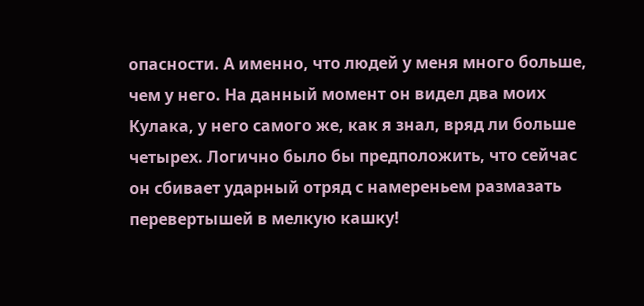опасности. А именно, что людей у меня много больше, чем у него. На данный момент он видел два моих Кулака, у него самого же, как я знал, вряд ли больше четырех. Логично было бы предположить, что сейчас он сбивает ударный отряд с намереньем размазать перевертышей в мелкую кашку!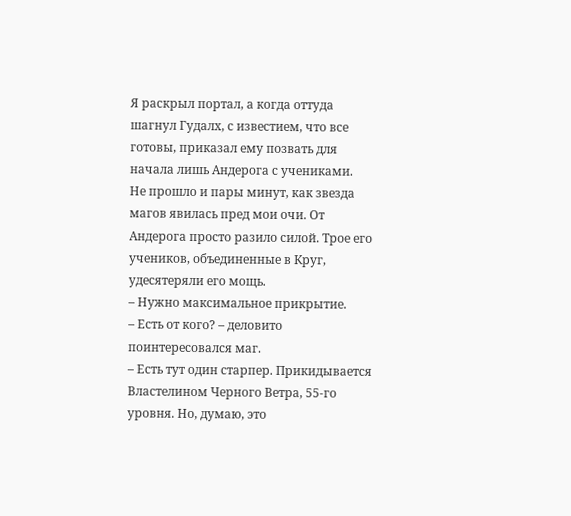Я раскрыл портал, а когда оттуда шагнул Гудалх, с известием, что все готовы, приказал ему позвать для начала лишь Андерога с учениками.
Не прошло и пары минут, как звезда магов явилась пред мои очи. От Андерога просто разило силой. Трое его учеников, объединенные в Круг, удесятеряли его мощь.
– Нужно максимальное прикрытие.
– Есть от кого? – деловито поинтересовался маг.
– Есть тут один старпер. Прикидывается Властелином Черного Ветра, 55-го уровня. Но, думаю, это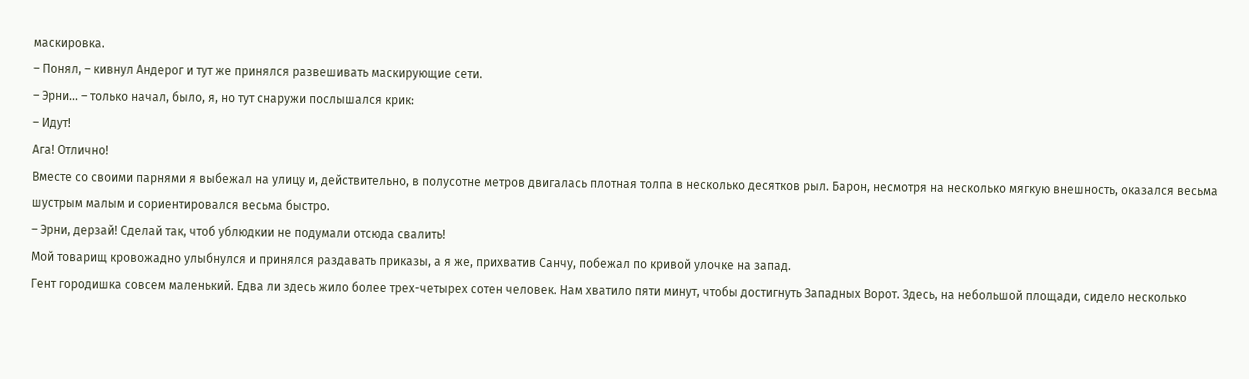маскировка.
– Понял, – кивнул Андерог и тут же принялся развешивать маскирующие сети.
– Эрни… – только начал, было, я, но тут снаружи послышался крик:
– Идут!
Ага! Отлично!
Вместе со своими парнями я выбежал на улицу и, действительно, в полусотне метров двигалась плотная толпа в несколько десятков рыл. Барон, несмотря на несколько мягкую внешность, оказался весьма шустрым малым и сориентировался весьма быстро.
– Эрни, дерзай! Сделай так, чтоб ублюдкии не подумали отсюда свалить!
Мой товарищ кровожадно улыбнулся и принялся раздавать приказы, а я же, прихватив Санчу, побежал по кривой улочке на запад.
Гент городишка совсем маленький. Едва ли здесь жило более трех-четырех сотен человек. Нам хватило пяти минут, чтобы достигнуть Западных Ворот. Здесь, на небольшой площади, сидело несколько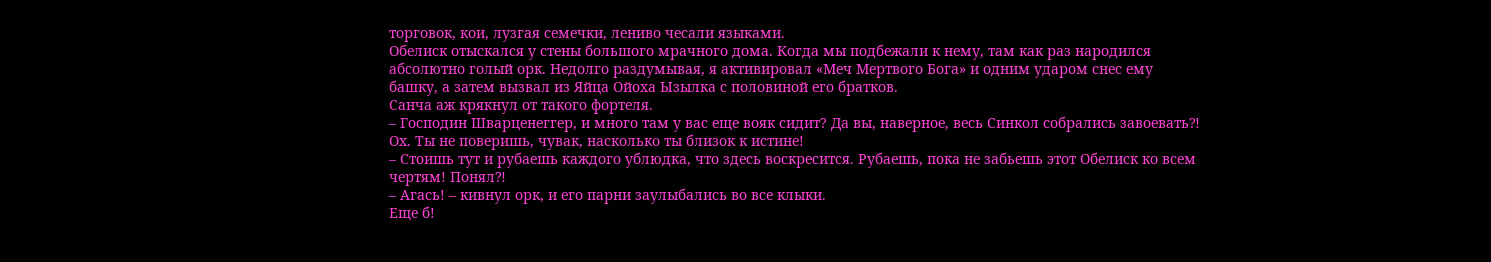торговок, кои, лузгая семечки, лениво чесали языками.
Обелиск отыскался у стены большого мрачного дома. Когда мы подбежали к нему, там как раз народился абсолютно голый орк. Недолго раздумывая, я активировал «Меч Мертвого Бога» и одним ударом снес ему башку, а затем вызвал из Яйца Ойоха Ызылка с половиной его братков.
Санча аж крякнул от такого фортеля.
– Господин Шварценеггер, и много там у вас еще вояк сидит? Да вы, наверное, весь Синкол собрались завоевать⁈
Ох. Ты не поверишь, чувак, насколько ты близок к истине!
– Стоишь тут и рубаешь каждого ублюдка, что здесь воскресится. Рубаешь, пока не забьешь этот Обелиск ко всем чертям! Понял⁈
– Агась! – кивнул орк, и его парни заулыбались во все клыки.
Еще б!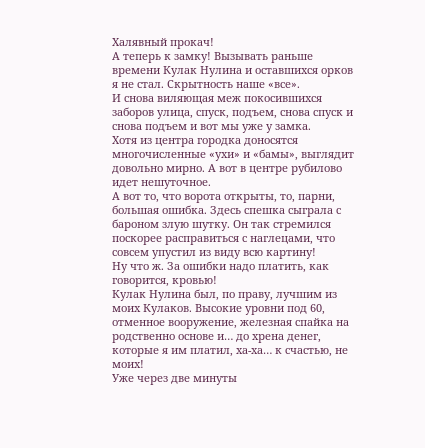Халявный прокач!
А теперь к замку! Вызывать раньше времени Кулак Нулина и оставшихся орков я не стал. Скрытность наше «все».
И снова виляющая меж покосившихся заборов улица, спуск, подъем, снова спуск и снова подъем и вот мы уже у замка.
Хотя из центра городка доносятся многочисленные «ухи» и «бамы», выглядит довольно мирно. А вот в центре рубилово идет нешуточное.
А вот то, что ворота открыты, то, парни, большая ошибка. Здесь спешка сыграла с бароном злую шутку. Он так стремился поскорее расправиться с наглецами, что совсем упустил из виду всю картину!
Ну что ж. За ошибки надо платить, как говорится, кровью!
Кулак Нулина был, по праву, лучшим из моих Кулаков. Высокие уровни под 60, отменное вооружение, железная спайка на родственно основе и… до хрена денег, которые я им платил, ха-ха… к счастью, не моих!
Уже через две минуты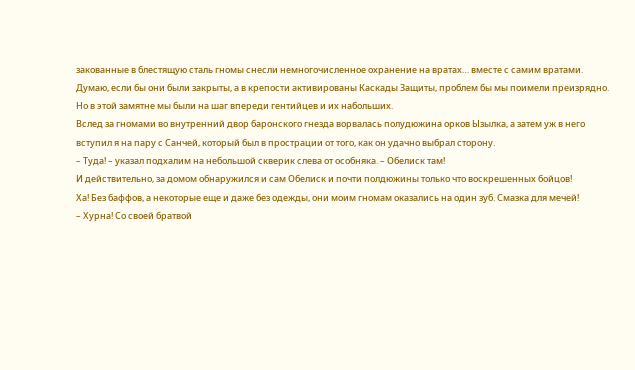закованные в блестящую сталь гномы снесли немногочисленное охранение на вратах… вместе с самим вратами. Думаю, если бы они были закрыты, а в крепости активированы Каскады Защиты, проблем бы мы поимели преизрядно. Но в этой замятне мы были на шаг впереди гентийцев и их набольших.
Вслед за гномами во внутренний двор баронского гнезда ворвалась полудюжина орков Ызылка, а затем уж в него вступил я на пару с Санчей, который был в прострации от того, как он удачно выбрал сторону.
– Туда! – указал подхалим на небольшой скверик слева от особняка. – Обелиск там!
И действительно, за домом обнаружился и сам Обелиск и почти полдюжины только что воскрешенных бойцов!
Ха! Без баффов, а некоторые еще и даже без одежды, они моим гномам оказались на один зуб. Смазка для мечей!
– Хурна! Со своей братвой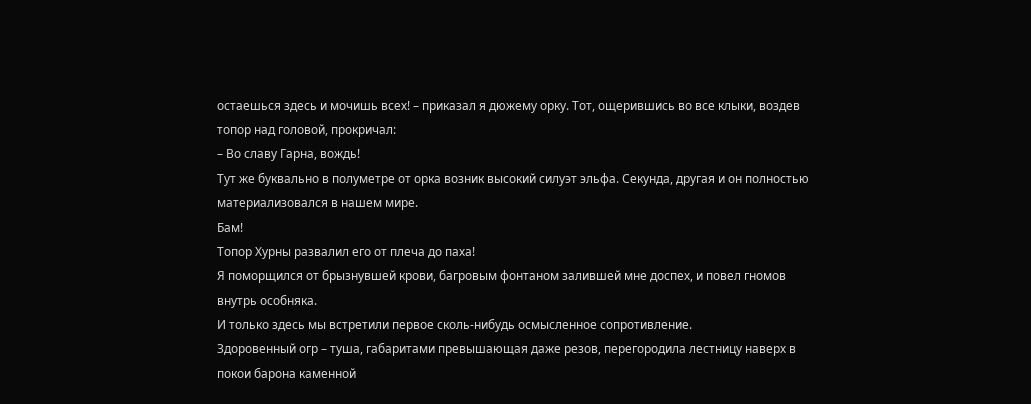остаешься здесь и мочишь всех! – приказал я дюжему орку. Тот, ощерившись во все клыки, воздев топор над головой, прокричал:
– Во славу Гарна, вождь!
Тут же буквально в полуметре от орка возник высокий силуэт эльфа. Секунда, другая и он полностью материализовался в нашем мире.
Бам!
Топор Хурны развалил его от плеча до паха!
Я поморщился от брызнувшей крови, багровым фонтаном залившей мне доспех, и повел гномов внутрь особняка.
И только здесь мы встретили первое сколь-нибудь осмысленное сопротивление.
Здоровенный огр – туша, габаритами превышающая даже резов, перегородила лестницу наверх в покои барона каменной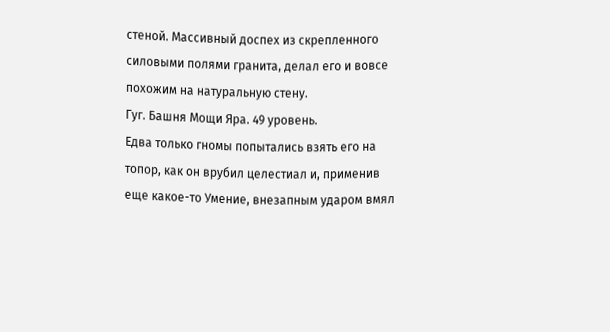стеной. Массивный доспех из скрепленного силовыми полями гранита, делал его и вовсе похожим на натуральную стену.
Гуг. Башня Мощи Яра. 49 уровень.
Едва только гномы попытались взять его на топор, как он врубил целестиал и, применив еще какое-то Умение, внезапным ударом вмял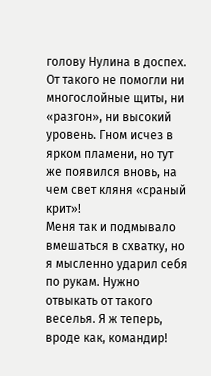голову Нулина в доспех. От такого не помогли ни многослойные щиты, ни «разгон», ни высокий уровень. Гном исчез в ярком пламени, но тут же появился вновь, на чем свет кляня «сраный крит»!
Меня так и подмывало вмешаться в схватку, но я мысленно ударил себя по рукам. Нужно отвыкать от такого веселья. Я ж теперь, вроде как, командир!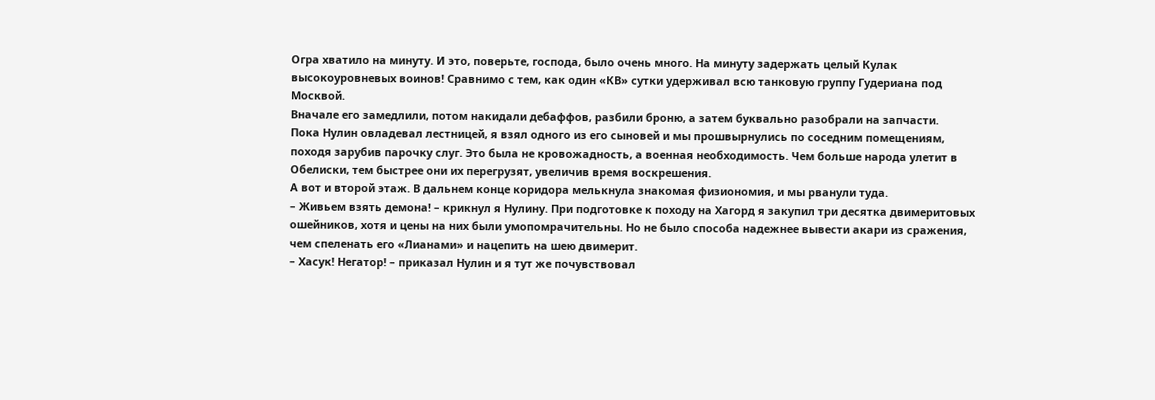Огра хватило на минуту. И это, поверьте, господа, было очень много. На минуту задержать целый Кулак высокоуровневых воинов! Сравнимо с тем, как один «КВ» сутки удерживал всю танковую группу Гудериана под Москвой.
Вначале его замедлили, потом накидали дебаффов, разбили броню, а затем буквально разобрали на запчасти.
Пока Нулин овладевал лестницей, я взял одного из его сыновей и мы прошвырнулись по соседним помещениям, походя зарубив парочку слуг. Это была не кровожадность, а военная необходимость. Чем больше народа улетит в Обелиски, тем быстрее они их перегрузят, увеличив время воскрешения.
А вот и второй этаж. В дальнем конце коридора мелькнула знакомая физиономия, и мы рванули туда.
– Живьем взять демона! – крикнул я Нулину. При подготовке к походу на Хагорд я закупил три десятка двимеритовых ошейников, хотя и цены на них были умопомрачительны. Но не было способа надежнее вывести акари из сражения, чем спеленать его «Лианами» и нацепить на шею двимерит.
– Хасук! Негатор! – приказал Нулин и я тут же почувствовал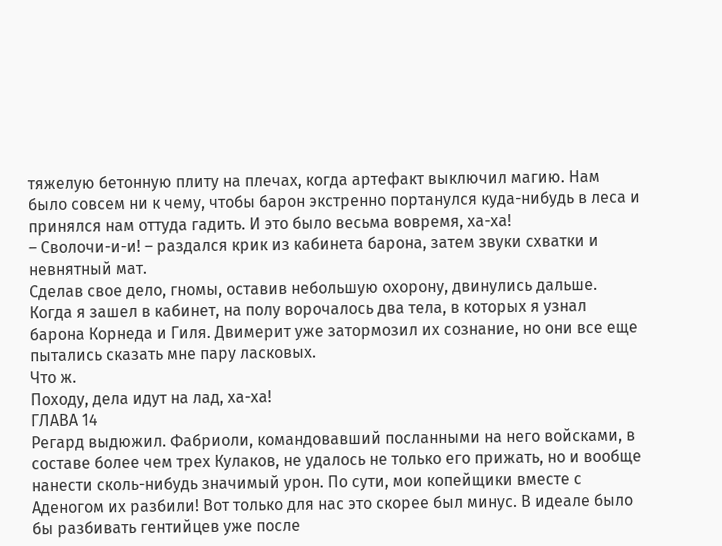тяжелую бетонную плиту на плечах, когда артефакт выключил магию. Нам было совсем ни к чему, чтобы барон экстренно портанулся куда-нибудь в леса и принялся нам оттуда гадить. И это было весьма вовремя, ха-ха!
– Сволочи-и-и! – раздался крик из кабинета барона, затем звуки схватки и невнятный мат.
Сделав свое дело, гномы, оставив небольшую охорону, двинулись дальше. Когда я зашел в кабинет, на полу ворочалось два тела, в которых я узнал барона Корнеда и Гиля. Двимерит уже затормозил их сознание, но они все еще пытались сказать мне пару ласковых.
Что ж.
Походу, дела идут на лад, ха-ха!
ГЛАВА 14
Регард выдюжил. Фабриоли, командовавший посланными на него войсками, в составе более чем трех Кулаков, не удалось не только его прижать, но и вообще нанести сколь-нибудь значимый урон. По сути, мои копейщики вместе с Аденогом их разбили! Вот только для нас это скорее был минус. В идеале было бы разбивать гентийцев уже после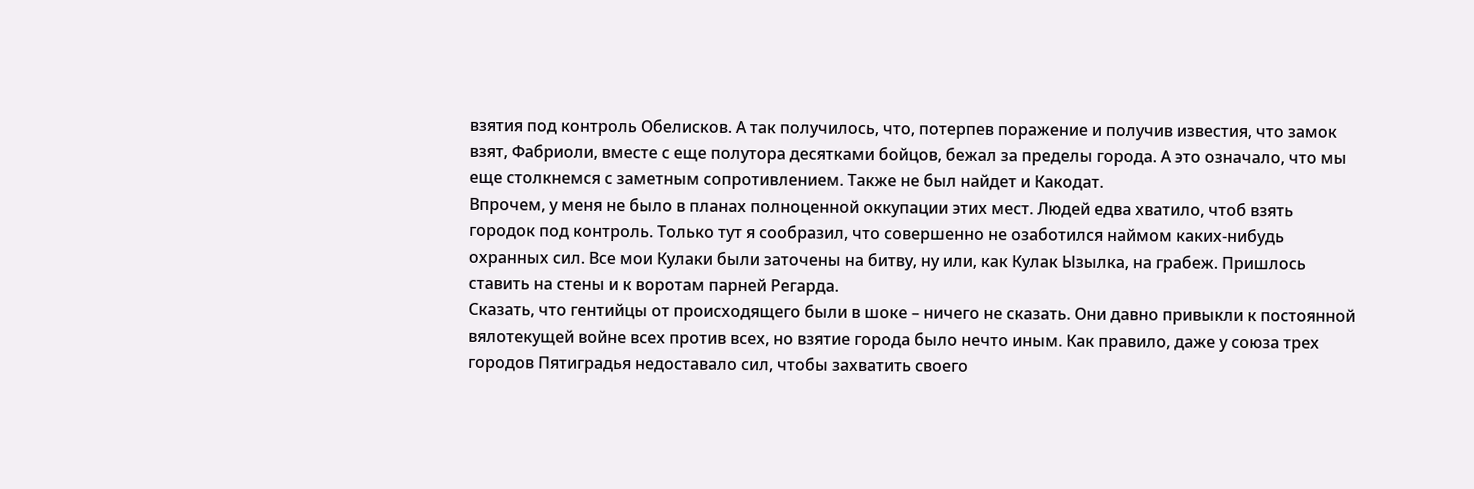взятия под контроль Обелисков. А так получилось, что, потерпев поражение и получив известия, что замок взят, Фабриоли, вместе с еще полутора десятками бойцов, бежал за пределы города. А это означало, что мы еще столкнемся с заметным сопротивлением. Также не был найдет и Какодат.
Впрочем, у меня не было в планах полноценной оккупации этих мест. Людей едва хватило, чтоб взять городок под контроль. Только тут я сообразил, что совершенно не озаботился наймом каких-нибудь охранных сил. Все мои Кулаки были заточены на битву, ну или, как Кулак Ызылка, на грабеж. Пришлось ставить на стены и к воротам парней Регарда.
Сказать, что гентийцы от происходящего были в шоке – ничего не сказать. Они давно привыкли к постоянной вялотекущей войне всех против всех, но взятие города было нечто иным. Как правило, даже у союза трех городов Пятиградья недоставало сил, чтобы захватить своего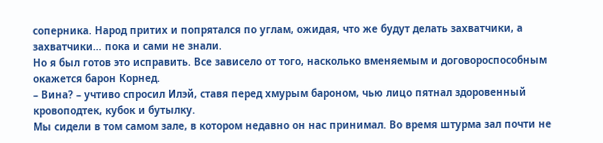соперника. Народ притих и попрятался по углам, ожидая, что же будут делать захватчики, а захватчики… пока и сами не знали.
Но я был готов это исправить. Все зависело от того, насколько вменяемым и договороспособным окажется барон Корнед.
– Вина? – учтиво спросил Илэй, ставя перед хмурым бароном, чью лицо пятнал здоровенный кровоподтек, кубок и бутылку.
Мы сидели в том самом зале, в котором недавно он нас принимал. Во время штурма зал почти не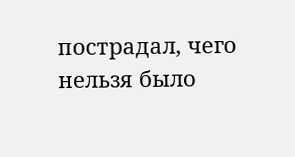пострадал, чего нельзя было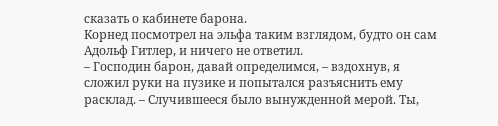сказать о кабинете барона.
Корнед посмотрел на эльфа таким взглядом, будто он сам Адольф Гитлер, и ничего не ответил.
– Господин барон, давай определимся, – вздохнув, я сложил руки на пузике и попытался разъяснить ему расклад. – Случившееся было вынужденной мерой. Ты,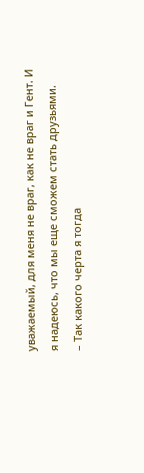уважаемый, для меня не враг, как не враг и Гент. И я надеюсь, что мы еще сможем стать друзьями.
– Так какого черта я тогда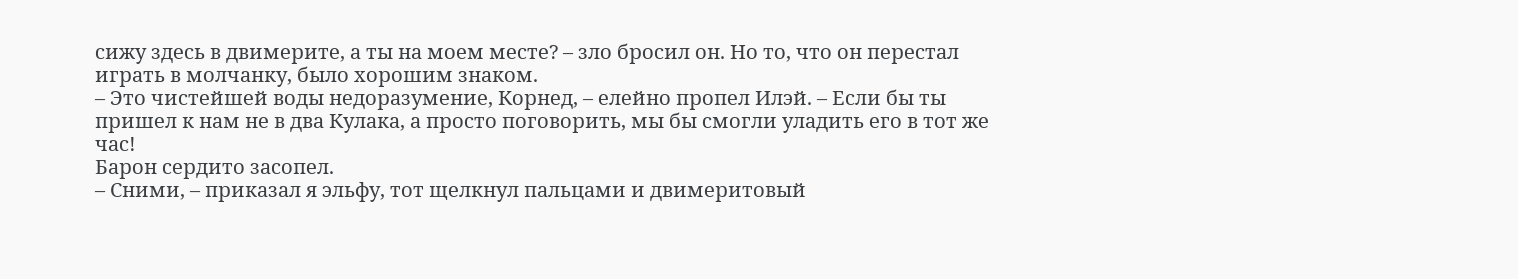сижу здесь в двимерите, а ты на моем месте? – зло бросил он. Но то, что он перестал играть в молчанку, было хорошим знаком.
– Это чистейшей воды недоразумение, Корнед, – елейно пропел Илэй. – Если бы ты пришел к нам не в два Кулака, а просто поговорить, мы бы смогли уладить его в тот же час!
Барон сердито засопел.
– Сними, – приказал я эльфу, тот щелкнул пальцами и двимеритовый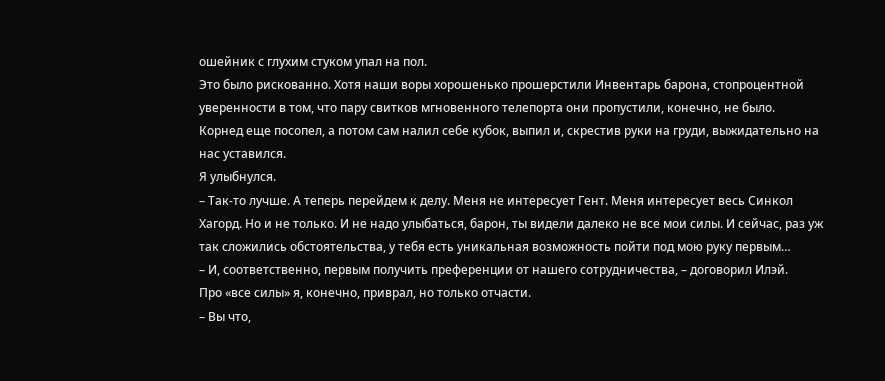ошейник с глухим стуком упал на пол.
Это было рискованно. Хотя наши воры хорошенько прошерстили Инвентарь барона, стопроцентной уверенности в том, что пару свитков мгновенного телепорта они пропустили, конечно, не было.
Корнед еще посопел, а потом сам налил себе кубок, выпил и, скрестив руки на груди, выжидательно на нас уставился.
Я улыбнулся.
– Так-то лучше. А теперь перейдем к делу. Меня не интересует Гент. Меня интересует весь Синкол Хагорд. Но и не только. И не надо улыбаться, барон, ты видели далеко не все мои силы. И сейчас, раз уж так сложились обстоятельства, у тебя есть уникальная возможность пойти под мою руку первым…
– И, соответственно, первым получить преференции от нашего сотрудничества, – договорил Илэй.
Про «все силы» я, конечно, приврал, но только отчасти.
– Вы что,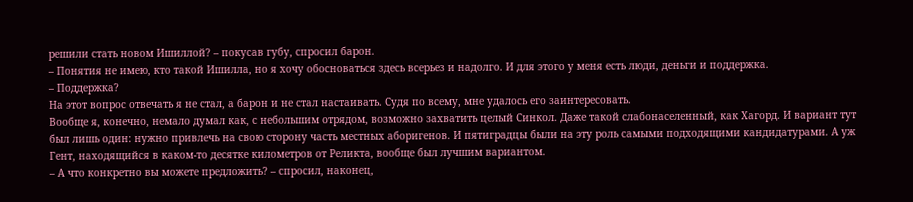решили стать новом Ишиллой? – покусав губу, спросил барон.
– Понятия не имею, кто такой Ишилла, но я хочу обосноваться здесь всерьез и надолго. И для этого у меня есть люди, деньги и поддержка.
– Поддержка?
На этот вопрос отвечать я не стал, а барон и не стал настаивать. Судя по всему, мне удалось его заинтересовать.
Вообще я, конечно, немало думал как, с небольшим отрядом, возможно захватить целый Синкол. Даже такой слабонаселенный, как Хагорд. И вариант тут был лишь один: нужно привлечь на свою сторону часть местных аборигенов. И пятиградцы были на эту роль самыми подходящими кандидатурами. А уж Гент, находящийся в каком-то десятке километров от Реликта, вообще был лучшим вариантом.
– А что конкретно вы можете предложить? – спросил, наконец,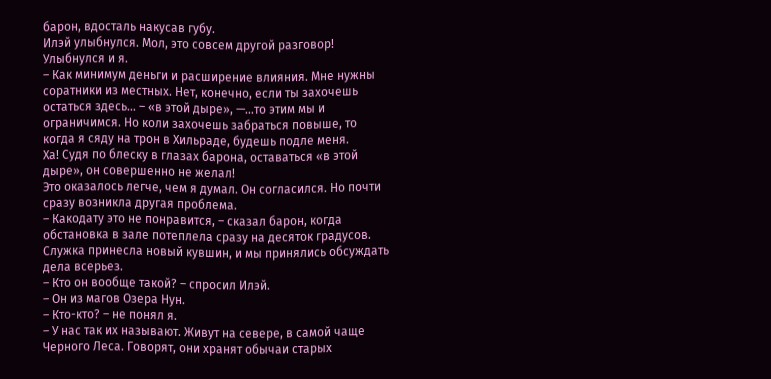барон, вдосталь накусав губу.
Илэй улыбнулся. Мол, это совсем другой разговор! Улыбнулся и я.
– Как минимум деньги и расширение влияния. Мне нужны соратники из местных. Нет, конечно, если ты захочешь остаться здесь… – «в этой дыре», —…то этим мы и ограничимся. Но коли захочешь забраться повыше, то когда я сяду на трон в Хильраде, будешь подле меня.
Ха! Судя по блеску в глазах барона, оставаться «в этой дыре», он совершенно не желал!
Это оказалось легче, чем я думал. Он согласился. Но почти сразу возникла другая проблема.
– Какодату это не понравится, – сказал барон, когда обстановка в зале потеплела сразу на десяток градусов. Служка принесла новый кувшин, и мы принялись обсуждать дела всерьез.
– Кто он вообще такой? – спросил Илэй.
– Он из магов Озера Нун.
– Кто-кто? – не понял я.
– У нас так их называют. Живут на севере, в самой чаще Черного Леса. Говорят, они хранят обычаи старых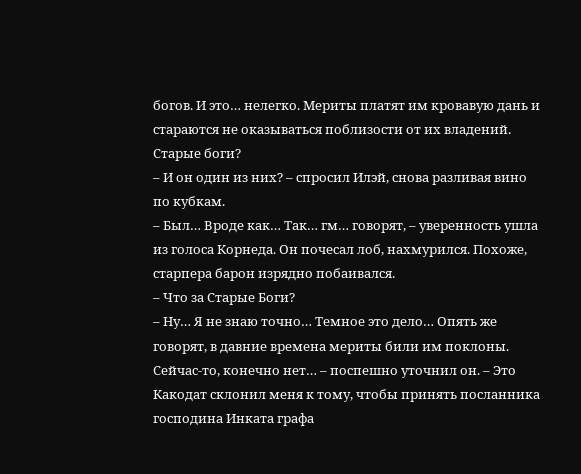богов. И это… нелегко. Мериты платят им кровавую дань и стараются не оказываться поблизости от их владений.
Старые боги?
– И он один из них? – спросил Илэй, снова разливая вино по кубкам.
– Был… Вроде как… Так… гм… говорят, – уверенность ушла из голоса Корнеда. Он почесал лоб, нахмурился. Похоже, старпера барон изрядно побаивался.
– Что за Старые Боги?
– Ну… Я не знаю точно… Темное это дело… Опять же говорят, в давние времена мериты били им поклоны. Сейчас-то, конечно нет… – поспешно уточнил он. – Это Какодат склонил меня к тому, чтобы принять посланника господина Инката графа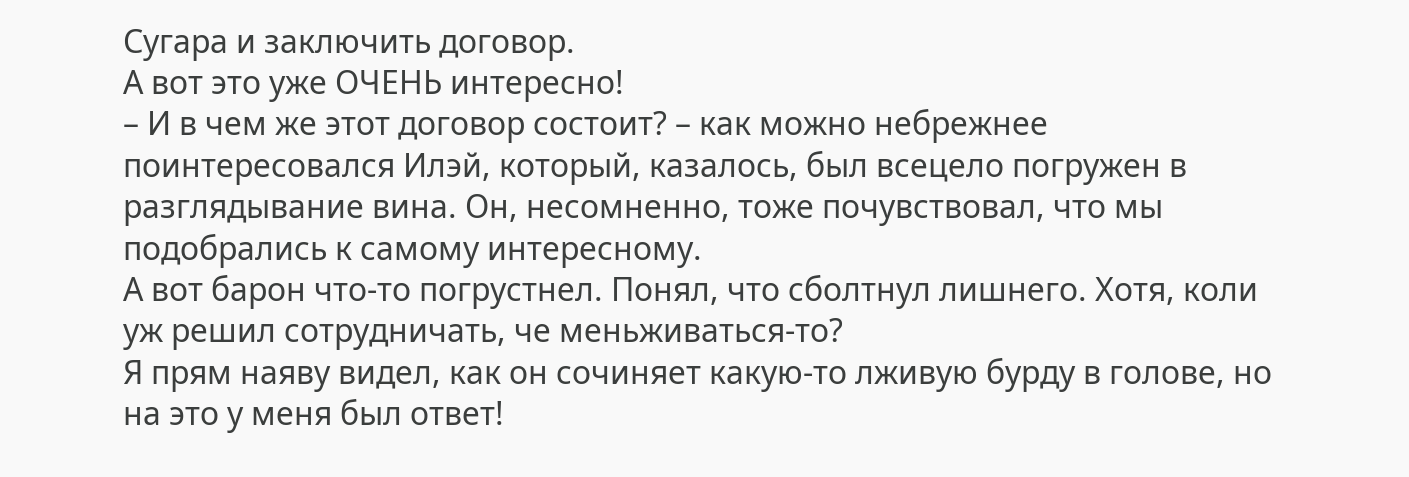Сугара и заключить договор.
А вот это уже ОЧЕНЬ интересно!
– И в чем же этот договор состоит? – как можно небрежнее поинтересовался Илэй, который, казалось, был всецело погружен в разглядывание вина. Он, несомненно, тоже почувствовал, что мы подобрались к самому интересному.
А вот барон что-то погрустнел. Понял, что сболтнул лишнего. Хотя, коли уж решил сотрудничать, че меньживаться-то?
Я прям наяву видел, как он сочиняет какую-то лживую бурду в голове, но на это у меня был ответ!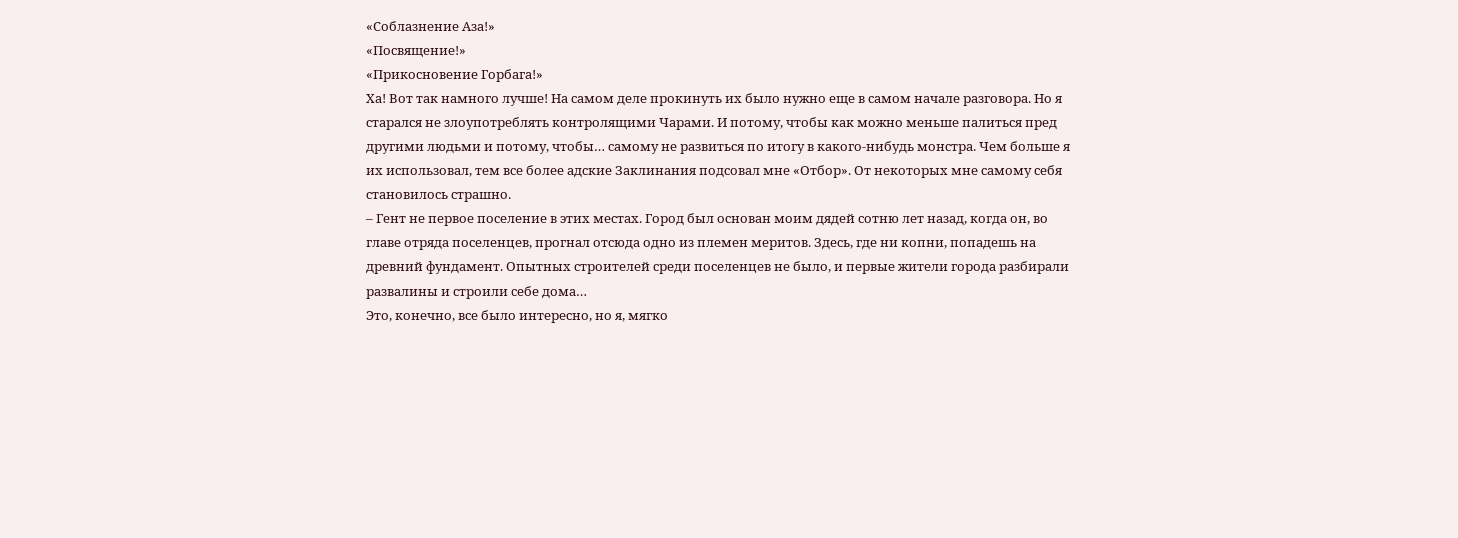«Соблазнение Аза!»
«Посвящение!»
«Прикосновение Горбага!»
Ха! Вот так намного лучше! На самом деле прокинуть их было нужно еще в самом начале разговора. Но я старался не злоупотреблять контролящими Чарами. И потому, чтобы как можно меньше палиться пред другими людьми и потому, чтобы… самому не развиться по итогу в какого-нибудь монстра. Чем больше я их использовал, тем все более адские Заклинания подсовал мне «Отбор». От некоторых мне самому себя становилось страшно.
– Гент не первое поселение в этих местах. Город был основан моим дядей сотню лет назад, когда он, во главе отряда поселенцев, прогнал отсюда одно из племен меритов. Здесь, где ни копни, попадешь на древний фундамент. Опытных строителей среди поселенцев не было, и первые жители города разбирали развалины и строили себе дома…
Это, конечно, все было интересно, но я, мягко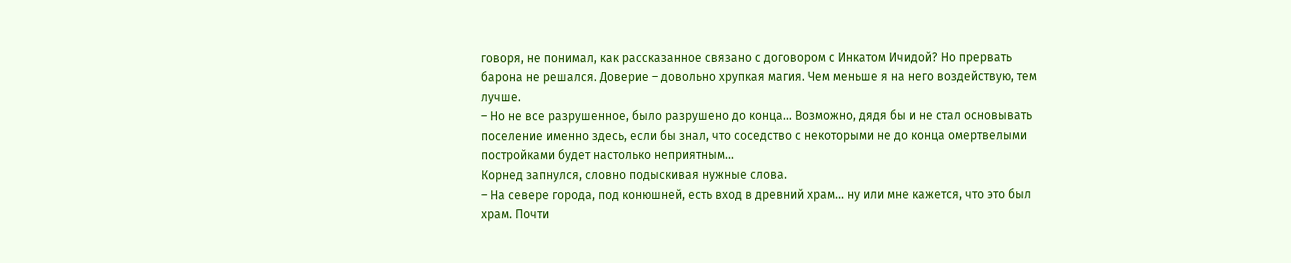говоря, не понимал, как рассказанное связано с договором с Инкатом Ичидой? Но прервать барона не решался. Доверие – довольно хрупкая магия. Чем меньше я на него воздействую, тем лучше.
– Но не все разрушенное, было разрушено до конца… Возможно, дядя бы и не стал основывать поселение именно здесь, если бы знал, что соседство с некоторыми не до конца омертвелыми постройками будет настолько неприятным…
Корнед запнулся, словно подыскивая нужные слова.
– На севере города, под конюшней, есть вход в древний храм… ну или мне кажется, что это был храм. Почти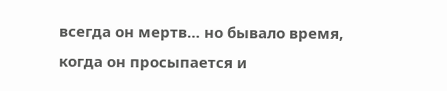всегда он мертв… но бывало время, когда он просыпается и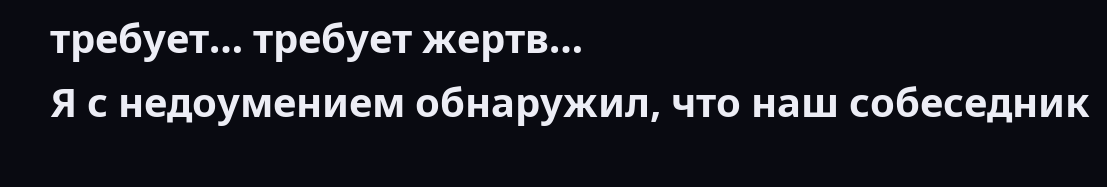требует… требует жертв…
Я с недоумением обнаружил, что наш собеседник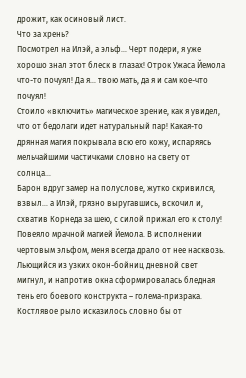дрожит, как осиновый лист.
Что за хрень?
Посмотрел на Илэй, а эльф… Черт подери, я уже хорошо знал этот блеск в глазах! Отрок Ужаса Йемола что-то почуял! Да я… твою мать, да я и сам кое-что почуял!
Стоило «включить» магическое зрение, как я увидел, что от бедолаги идет натуральный пар! Какая-то дрянная магия покрывала всю его кожу, испаряясь мельчайшими частичками словно на свету от солнца…
Барон вдруг замер на полуслове, жутко скривился, взвыл… а Илэй, грязно выругавшись, вскочил и, схватив Корнеда за шею, с силой прижал его к столу!
Повеяло мрачной магией Йемола. В исполнении чертовым эльфом, меня всегда драло от нее насквозь. Льющийся из узких окон-бойниц дневной свет мигнул, и напротив окна сформировалась бледная тень его боевого конструкта – голема-призрака. Костлявое рыло исказилось словно бы от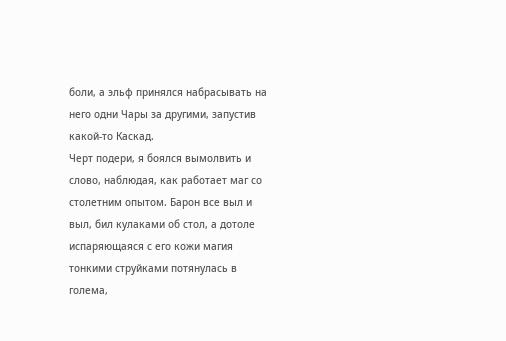боли, а эльф принялся набрасывать на него одни Чары за другими, запустив какой-то Каскад.
Черт подери, я боялся вымолвить и слово, наблюдая, как работает маг со столетним опытом. Барон все выл и выл, бил кулаками об стол, а дотоле испаряющаяся с его кожи магия тонкими струйками потянулась в голема,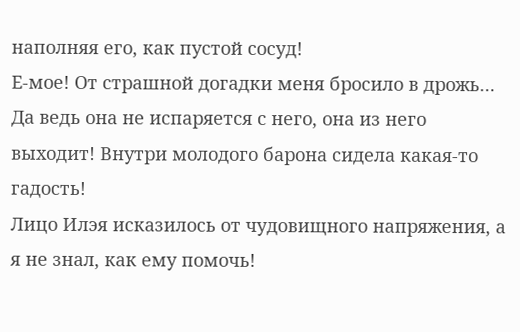наполняя его, как пустой сосуд!
Е-мое! От страшной догадки меня бросило в дрожь… Да ведь она не испаряется с него, она из него выходит! Внутри молодого барона сидела какая-то гадость!
Лицо Илэя исказилось от чудовищного напряжения, а я не знал, как ему помочь!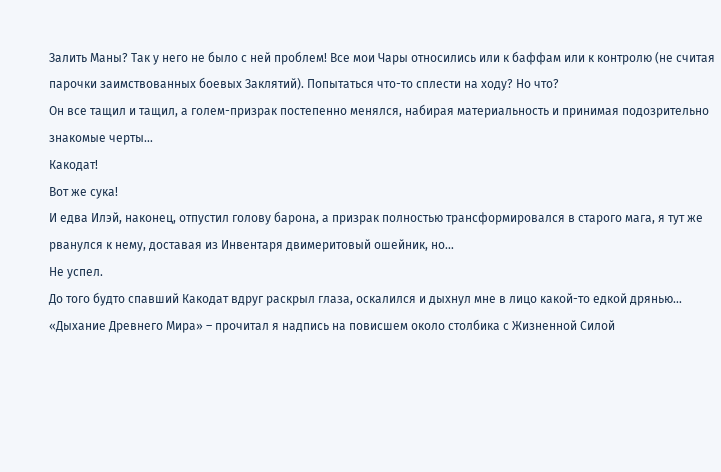Залить Маны? Так у него не было с ней проблем! Все мои Чары относились или к баффам или к контролю (не считая парочки заимствованных боевых Заклятий). Попытаться что-то сплести на ходу? Но что?
Он все тащил и тащил, а голем-призрак постепенно менялся, набирая материальность и принимая подозрительно знакомые черты…
Какодат!
Вот же сука!
И едва Илэй, наконец, отпустил голову барона, а призрак полностью трансформировался в старого мага, я тут же рванулся к нему, доставая из Инвентаря двимеритовый ошейник, но…
Не успел.
До того будто спавший Какодат вдруг раскрыл глаза, оскалился и дыхнул мне в лицо какой-то едкой дрянью…
«Дыхание Древнего Мира» – прочитал я надпись на повисшем около столбика с Жизненной Силой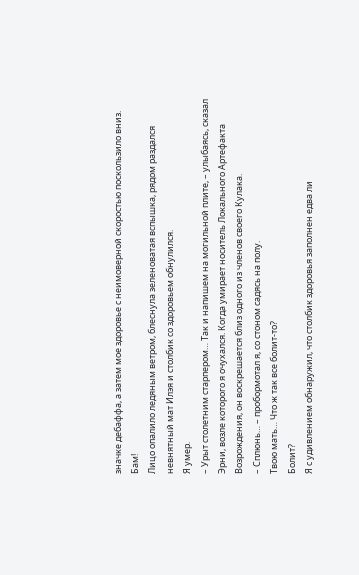значке дебаффа, а затем мое здоровье с неимоверной скоростью поскользило вниз.
Бам!
Лицо опалило ледяным ветром, блеснула зеленоватая вспышка, рядом раздался невнятный мат Илэя и столбик со здоровьем обнулился.
Я умер.
– Урыт столетним старпером… Так и напишем на могильной плите, – улыбаясь, сказал Эрни, возле которого я очухался. Когда умирает носитель Локального Артефакта Возрождения, он воскрешается близ одного из членов своего Кулака.
– Сплюнь… – пробормотал я, со стоном садясь на полу.
Твою мать… Что ж так все болит-то?
Болит?
Я с удивлением обнаружил, что столбик здоровья заполнен едва ли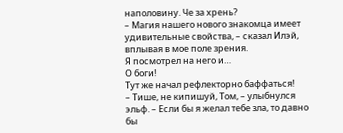наполовину. Че за хрень?
– Магия нашего нового знакомца имеет удивительные свойства, – сказал Илэй, вплывая в мое поле зрения.
Я посмотрел на него и…
О боги!
Тут же начал рефлекторно баффаться!
– Тише, не кипишуй, Том, – улыбнулся эльф. – Если бы я желал тебе зла, то давно бы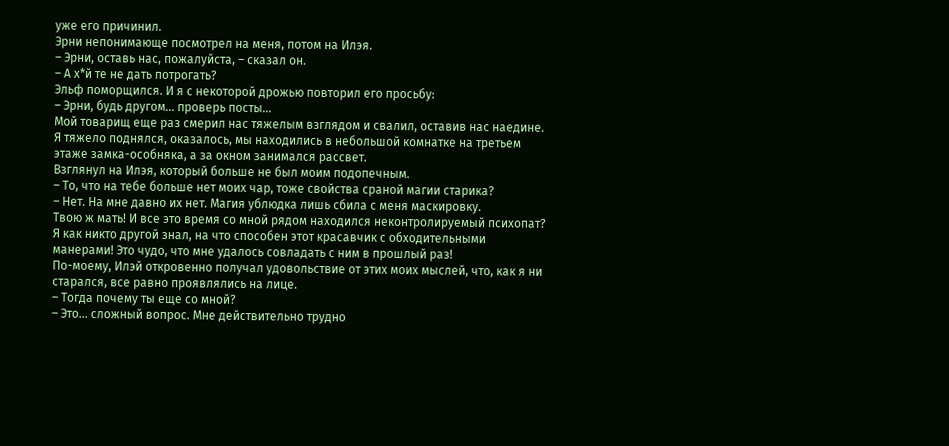уже его причинил.
Эрни непонимающе посмотрел на меня, потом на Илэя.
– Эрни, оставь нас, пожалуйста, – сказал он.
– А х*й те не дать потрогать?
Эльф поморщился. И я с некоторой дрожью повторил его просьбу:
– Эрни, будь другом… проверь посты…
Мой товарищ еще раз смерил нас тяжелым взглядом и свалил, оставив нас наедине.
Я тяжело поднялся, оказалось, мы находились в небольшой комнатке на третьем этаже замка-особняка, а за окном занимался рассвет.
Взглянул на Илэя, который больше не был моим подопечным.
– То, что на тебе больше нет моих чар, тоже свойства сраной магии старика?
– Нет. На мне давно их нет. Магия ублюдка лишь сбила с меня маскировку.
Твою ж мать! И все это время со мной рядом находился неконтролируемый психопат? Я как никто другой знал, на что способен этот красавчик с обходительными манерами! Это чудо, что мне удалось совладать с ним в прошлый раз!
По-моему, Илэй откровенно получал удовольствие от этих моих мыслей, что, как я ни старался, все равно проявлялись на лице.
– Тогда почему ты еще со мной?
– Это… сложный вопрос. Мне действительно трудно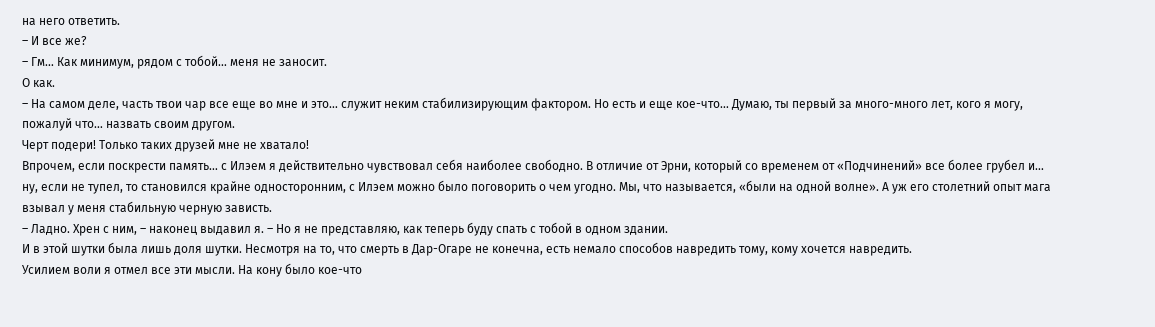на него ответить.
– И все же?
– Гм… Как минимум, рядом с тобой… меня не заносит.
О как.
– На самом деле, часть твои чар все еще во мне и это… служит неким стабилизирующим фактором. Но есть и еще кое-что… Думаю, ты первый за много-много лет, кого я могу, пожалуй что… назвать своим другом.
Черт подери! Только таких друзей мне не хватало!
Впрочем, если поскрести память… с Илэем я действительно чувствовал себя наиболее свободно. В отличие от Эрни, который со временем от «Подчинений» все более грубел и… ну, если не тупел, то становился крайне односторонним, с Илэем можно было поговорить о чем угодно. Мы, что называется, «были на одной волне». А уж его столетний опыт мага взывал у меня стабильную черную зависть.
– Ладно. Хрен с ним, – наконец выдавил я. – Но я не представляю, как теперь буду спать с тобой в одном здании.
И в этой шутки была лишь доля шутки. Несмотря на то, что смерть в Дар-Огаре не конечна, есть немало способов навредить тому, кому хочется навредить.
Усилием воли я отмел все эти мысли. На кону было кое-что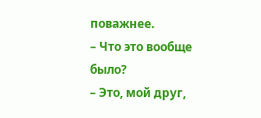поважнее.
– Что это вообще было?
– Это, мой друг,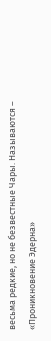весьма редкие, но не безвестные Чары. Называются – «Проникновение Эдерна»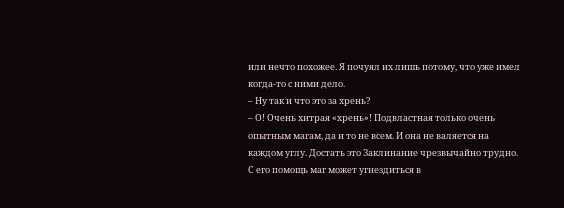или нечто похожее. Я почуял их лишь потому, что уже имел когда-то с ними дело.
– Ну так и что это за хрень?
– О! Очень хитрая «хрень»! Подвластная только очень опытным магам, да и то не всем. И она не валяется на каждом углу. Достать это Заклинание чрезвычайно трудно. С его помощь маг может угнездиться в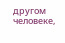другом человеке,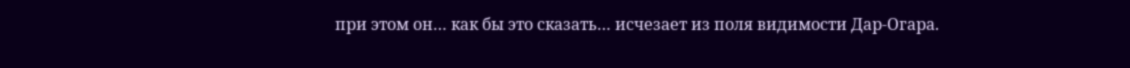при этом он… как бы это сказать… исчезает из поля видимости Дар-Огара.